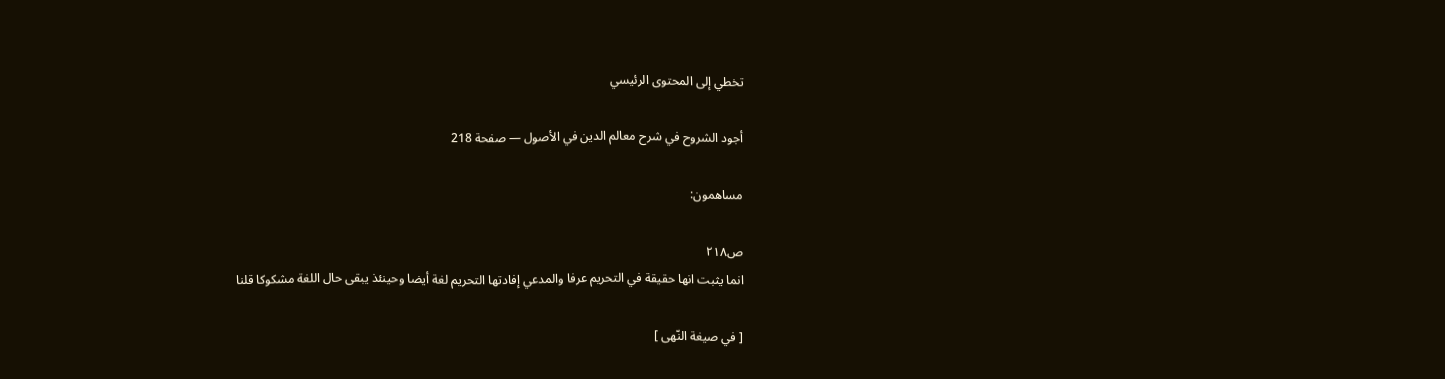تخطي إلى المحتوى الرئيسي

أجود الشروح في شرح معالم الدين في الأصول — صفحة 218

مساهمون:

ص٢١٨
انما يثبت انها حقيقة في التحريم عرفا والمدعي إفادتها التحريم لغة أيضا وحينئذ يبقى حال اللغة مشكوكا قلنا

[ في صيغة النّهى ]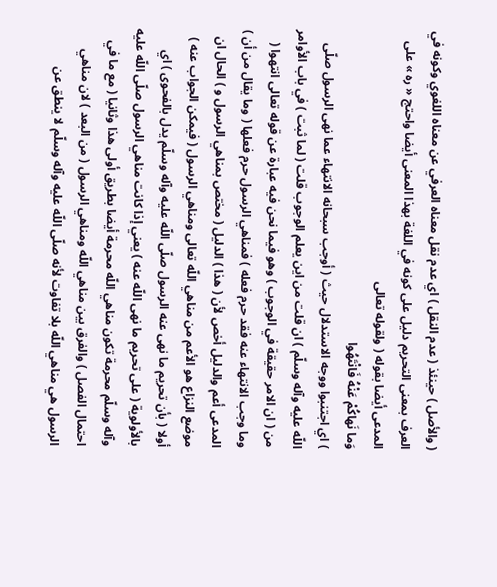( والأصل ) حينئذ ( عدم النقل ) اي عدم نقل معناه العرفي عن معناه اللغوي وكونه في العرف بمعنى التحريم دليل على كونه في اللغة بهذا المعنى أيضا واحتج « ره » على المدعى أيضا بقوله ( ولقوله تعالى
وَما نَهاكُمْ عَنْهُ فَانْتَهُوا
) اي اجتنبوا ووجه الاستدلال حيث ( أوجب سبحانه الانتهاء عما نهى الرسول صلّى اللّه عليه وآله وسلّم ) ان قلت من اين يعلم الوجوب قلت ( لما ثبت ) في باب الأوامر من ( ان الامر حقيقة في الوجوب ) وهو فيما نحن فيه عبارة عن قوله تعالى انتهوا ( وما وجب الانتهاء عنه فقد حرم فعله ) فمناهي الرسول حرم فعلها ( وما يقال من أن ) المدعى أعم والدليل أخص لأن ( هذا ) الدليل ( مختص بمناهي الرسول و ) الحال ان موضع النزاع هو الأعم من مناهي اللّه تعالى ومناهي الرسول ( فيمكن الجواب عنه ) أولا ( بأن تحريم ما نهى عنه الرسول صلّى اللّه عليه وآله وسلّم يدل بالفحوى ) اي بالأولوية ( على تحريم ما نهى اللّه عنه ) يعني إذا كانت مناهي الرسول صلّى اللّه عليه وآله وسلّم محرمة تكون مناهي اللّه محرمة أيضا بطريق أولى هذا وثانيا ( مع ما في احتمال الفصل ) والفرق بين مناهي اللّه ومناهي الرسول ( من البعد ) لان مناهي الرسول هي مناهي اللّه بلا تفاوت لأنه صلّى اللّه عليه وآله وسلّم لا ينطق عن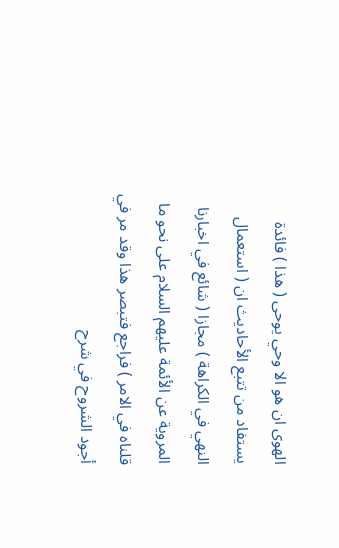الهوى ان هو الا وحي يوحى ( هذا ) فائدة يستفاد من تتبع الأحاديث ان ( استعمال النهي في الكراهة ) مجازا ( شائع في اخبارنا المروية عن الأئمة عليهم السلام على نحو ما قلناه في الامر ) فراجع فتبصر هذا وقد مر في
أجود الشروح في شرح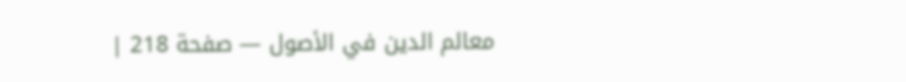معالم الدين في الأصول — صفحة 218 |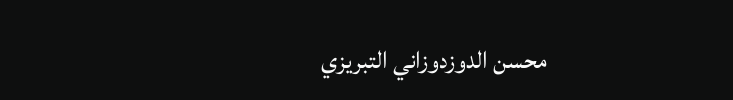محسن الدوزدوزاني التبريزي